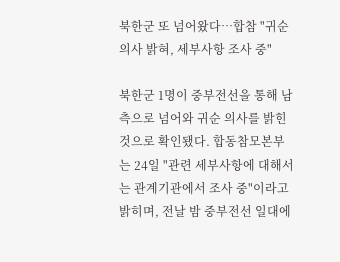북한군 또 넘어왔다…합참 "귀순 의사 밝혀, 세부사항 조사 중"

북한군 1명이 중부전선을 통해 남측으로 넘어와 귀순 의사를 밝힌 것으로 확인됐다. 합동참모본부는 24일 "관련 세부사항에 대해서는 관계기관에서 조사 중"이라고 밝히며, 전날 밤 중부전선 일대에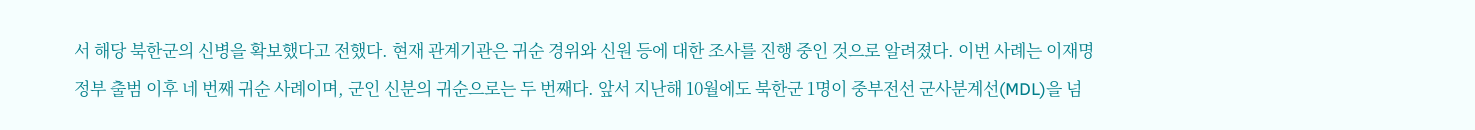서 해당 북한군의 신병을 확보했다고 전했다. 현재 관계기관은 귀순 경위와 신원 등에 대한 조사를 진행 중인 것으로 알려졌다. 이번 사례는 이재명 정부 출범 이후 네 번째 귀순 사례이며, 군인 신분의 귀순으로는 두 번째다. 앞서 지난해 10월에도 북한군 1명이 중부전선 군사분계선(MDL)을 넘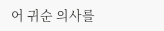어 귀순 의사를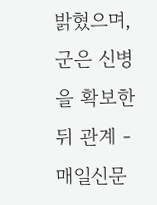밝혔으며, 군은 신병을 확보한 뒤 관계 - 매일신문